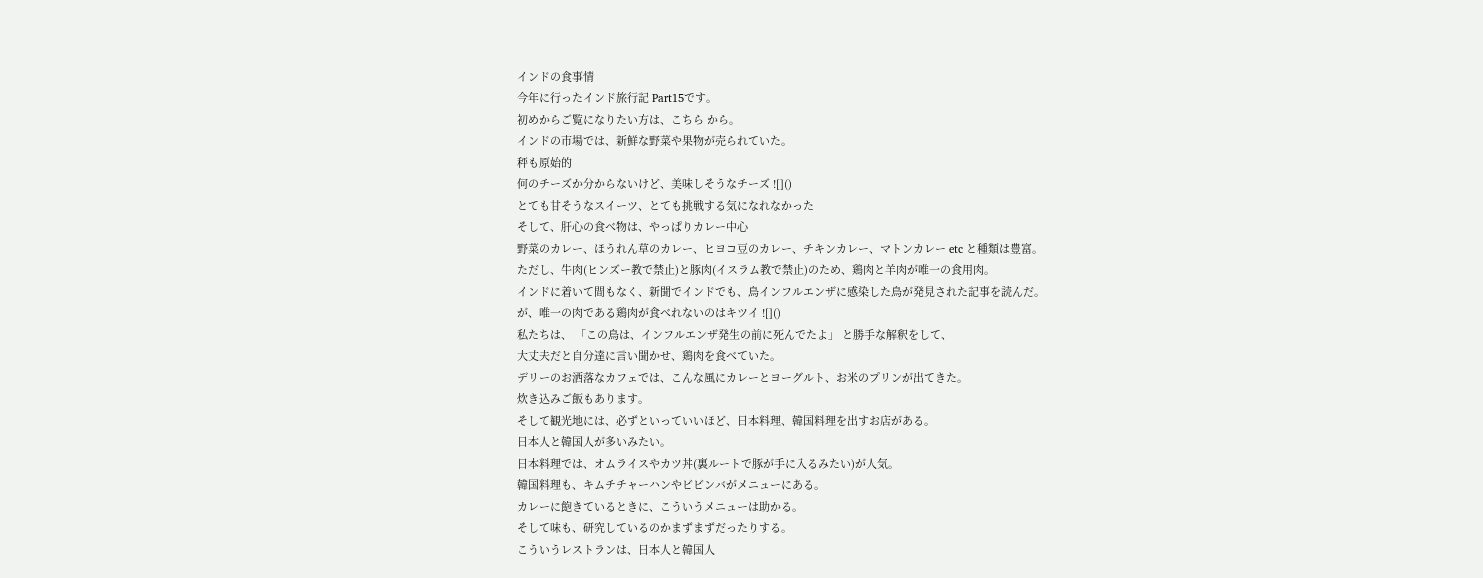インドの食事情
今年に行ったインド旅行記 Part15です。
初めからご覧になりたい方は、こちら から。
インドの市場では、新鮮な野菜や果物が売られていた。
秤も原始的
何のチーズか分からないけど、美味しそうなチーズ ![]()
とても甘そうなスイーツ、とても挑戦する気になれなかった
そして、肝心の食べ物は、やっぱりカレー中心
野菜のカレー、ほうれん草のカレー、ヒヨコ豆のカレー、チキンカレー、マトンカレー etc と種類は豊富。
ただし、牛肉(ヒンズー教で禁止)と豚肉(イスラム教で禁止)のため、鶏肉と羊肉が唯一の食用肉。
インドに着いて間もなく、新聞でインドでも、鳥インフルエンザに感染した鳥が発見された記事を読んだ。
が、唯一の肉である鶏肉が食べれないのはキツイ ![]()
私たちは、 「この鳥は、インフルエンザ発生の前に死んでたよ」 と勝手な解釈をして、
大丈夫だと自分達に言い聞かせ、鶏肉を食べていた。
デリーのお洒落なカフェでは、こんな風にカレーとヨーグルト、お米のプリンが出てきた。
炊き込みご飯もあります。
そして観光地には、必ずといっていいほど、日本料理、韓国料理を出すお店がある。
日本人と韓国人が多いみたい。
日本料理では、オムライスやカツ丼(裏ルートで豚が手に入るみたい)が人気。
韓国料理も、キムチチャーハンやビビンバがメニューにある。
カレーに飽きているときに、こういうメニューは助かる。
そして味も、研究しているのかまずまずだったりする。
こういうレストランは、日本人と韓国人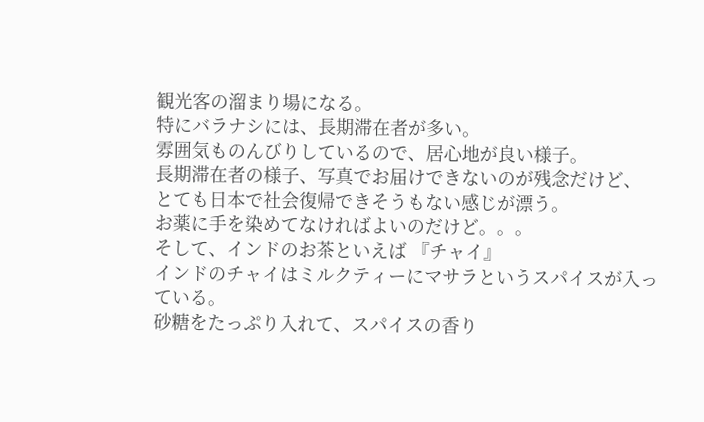観光客の溜まり場になる。
特にバラナシには、長期滞在者が多い。
雰囲気ものんびりしているので、居心地が良い様子。
長期滞在者の様子、写真でお届けできないのが残念だけど、
とても日本で社会復帰できそうもない感じが漂う。
お薬に手を染めてなければよいのだけど。。。
そして、インドのお茶といえば 『チャイ』
インドのチャイはミルクティーにマサラというスパイスが入っている。
砂糖をたっぷり入れて、スパイスの香り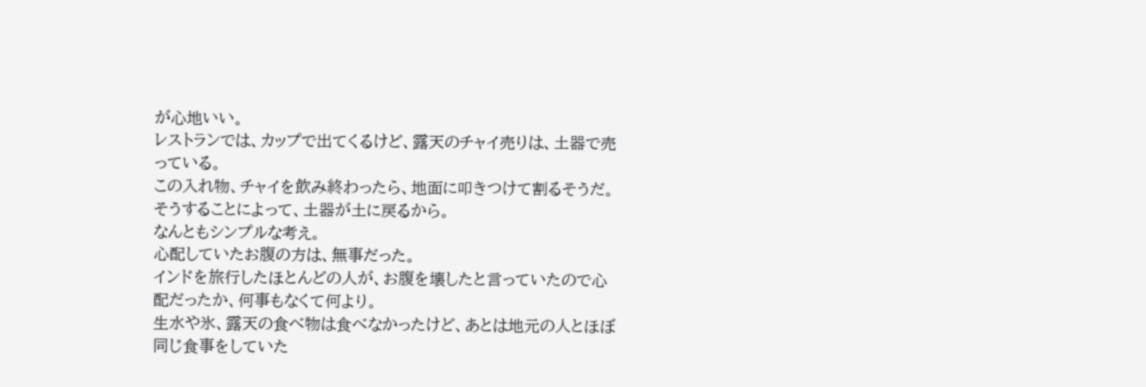が心地いい。
レストランでは、カップで出てくるけど、露天のチャイ売りは、土器で売っている。
この入れ物、チャイを飲み終わったら、地面に叩きつけて割るそうだ。
そうすることによって、土器が土に戻るから。
なんともシンプルな考え。
心配していたお腹の方は、無事だった。
インドを旅行したほとんどの人が、お腹を壊したと言っていたので心配だったか、何事もなくて何より。
生水や氷、露天の食べ物は食べなかったけど、あとは地元の人とほぼ同じ食事をしていた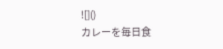![]()
カレーを毎日食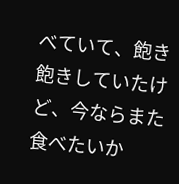べていて、飽き飽きしていたけど、今ならまた食べたいか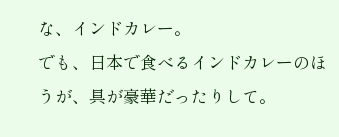な、インドカレー。
でも、日本で食べるインドカレーのほうが、具が豪華だったりして。